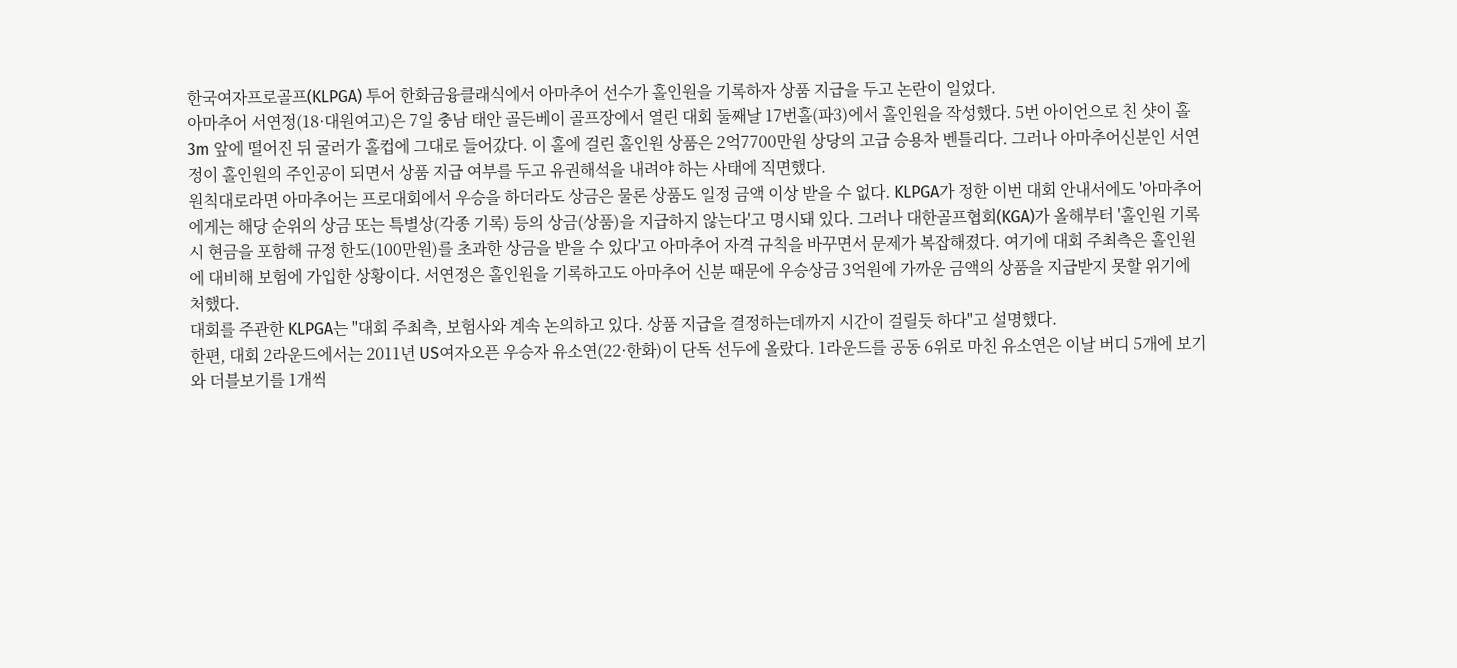한국여자프로골프(KLPGA) 투어 한화금융클래식에서 아마추어 선수가 홀인원을 기록하자 상품 지급을 두고 논란이 일었다.
아마추어 서연정(18·대원여고)은 7일 충남 태안 골든베이 골프장에서 열린 대회 둘째날 17번홀(파3)에서 홀인원을 작성했다. 5번 아이언으로 친 샷이 홀 3m 앞에 떨어진 뒤 굴러가 홀컵에 그대로 들어갔다. 이 홀에 걸린 홀인원 상품은 2억7700만원 상당의 고급 승용차 벤틀리다. 그러나 아마추어신분인 서연정이 홀인원의 주인공이 되면서 상품 지급 여부를 두고 유권해석을 내려야 하는 사태에 직면했다.
원칙대로라면 아마추어는 프로대회에서 우승을 하더라도 상금은 물론 상품도 일정 금액 이상 받을 수 없다. KLPGA가 정한 이번 대회 안내서에도 '아마추어에게는 해당 순위의 상금 또는 특별상(각종 기록) 등의 상금(상품)을 지급하지 않는다'고 명시돼 있다. 그러나 대한골프협회(KGA)가 올해부터 '홀인원 기록시 현금을 포함해 규정 한도(100만원)를 초과한 상금을 받을 수 있다'고 아마추어 자격 규칙을 바꾸면서 문제가 복잡해졌다. 여기에 대회 주최측은 홀인원에 대비해 보험에 가입한 상황이다. 서연정은 홀인원을 기록하고도 아마추어 신분 때문에 우승상금 3억원에 가까운 금액의 상품을 지급받지 못할 위기에 처했다.
대회를 주관한 KLPGA는 "대회 주최측, 보험사와 계속 논의하고 있다. 상품 지급을 결정하는데까지 시간이 걸릴듯 하다"고 설명했다.
한편, 대회 2라운드에서는 2011년 US여자오픈 우승자 유소연(22·한화)이 단독 선두에 올랐다. 1라운드를 공동 6위로 마친 유소연은 이날 버디 5개에 보기와 더블보기를 1개씩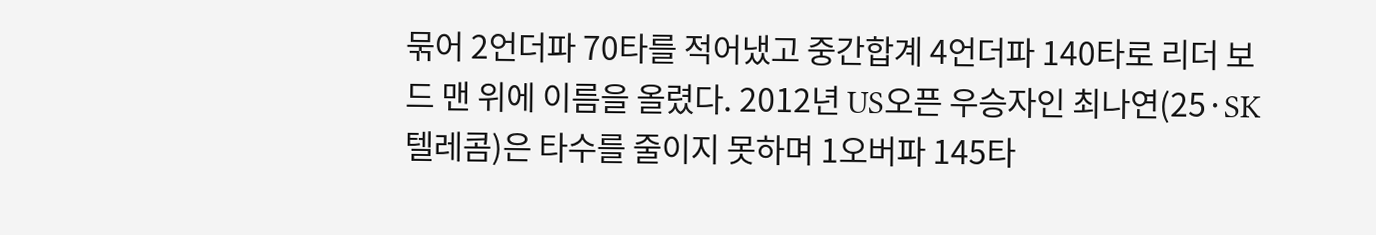묶어 2언더파 70타를 적어냈고 중간합계 4언더파 140타로 리더 보드 맨 위에 이름을 올렸다. 2012년 US오픈 우승자인 최나연(25·SK텔레콤)은 타수를 줄이지 못하며 1오버파 145타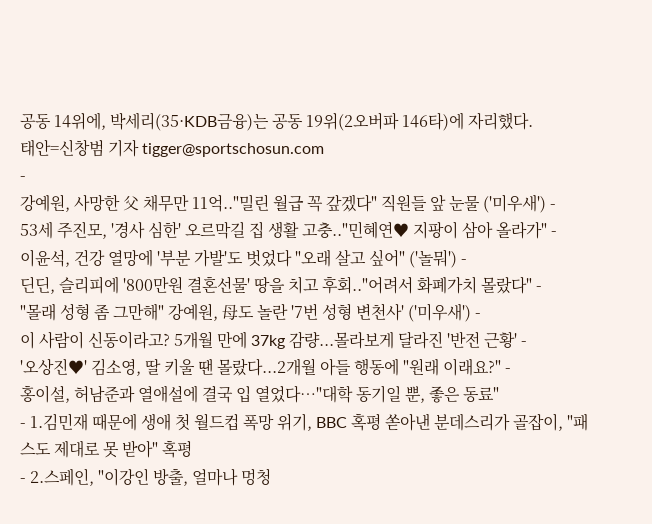공동 14위에, 박세리(35·KDB금융)는 공동 19위(2오버파 146타)에 자리했다.
태안=신창범 기자 tigger@sportschosun.com
-
강예원, 사망한 父 채무만 11억.."밀린 월급 꼭 갚겠다" 직원들 앞 눈물 ('미우새') -
53세 주진모, '경사 심한' 오르막길 집 생활 고충.."민혜연♥ 지팡이 삼아 올라가" -
이윤석, 건강 열망에 '부분 가발'도 벗었다 "오래 살고 싶어" ('놀뭐') -
딘딘, 슬리피에 '800만원 결혼선물' 땅을 치고 후회.."어려서 화폐가치 몰랐다" -
"몰래 성형 좀 그만해" 강예원, 母도 놀란 '7번 성형 변천사' ('미우새') -
이 사람이 신동이라고? 5개월 만에 37kg 감량...몰라보게 달라진 '반전 근황' -
'오상진♥' 김소영, 딸 키울 땐 몰랐다...2개월 아들 행동에 "원래 이래요?" -
홍이설, 허남준과 열애설에 결국 입 열었다…"대학 동기일 뿐, 좋은 동료"
- 1.김민재 때문에 생애 첫 월드컵 폭망 위기, BBC 혹평 쏟아낸 분데스리가 골잡이, "패스도 제대로 못 받아" 혹평
- 2.스페인, "이강인 방출, 얼마나 멍청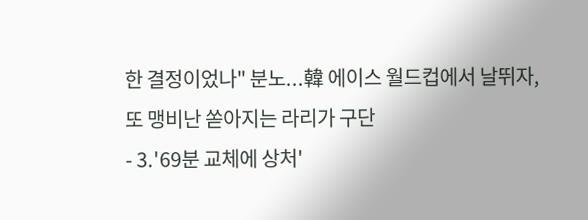한 결정이었나" 분노...韓 에이스 월드컵에서 날뛰자, 또 맹비난 쏟아지는 라리가 구단
- 3.'69분 교체에 상처'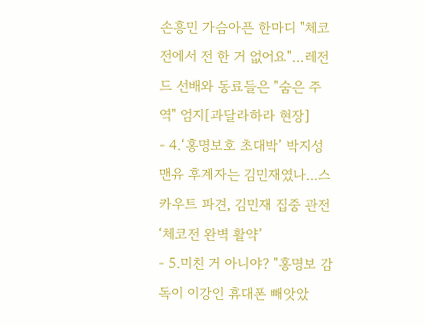손흥민 가슴아픈 한마디 "체코전에서 전 한 거 없어요"…레전드 선배와 동료들은 "숨은 주역" 엄지[과달라하라 현장]
- 4.‘홍명보호 초대박’ 박지성 맨유 후계자는 김민재였나...스카우트 파견, 김민재 집중 관전 ‘체코전 완벽 활약’
- 5.미친 거 아니야? "홍명보 감독이 이강인 휴대폰 빼앗았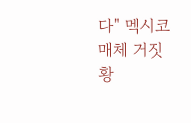다" 멕시코 매체 거짓 황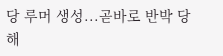당 루머 생성...곧바로 반박 당해